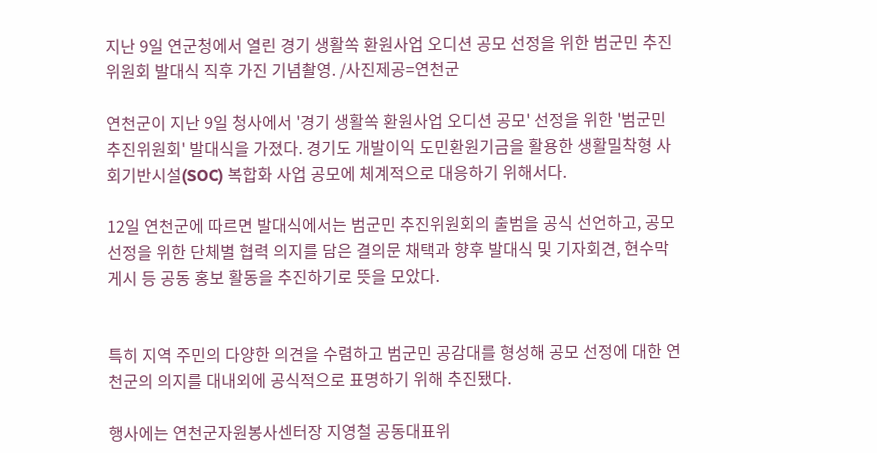지난 9일 연군청에서 열린 경기 생활쏙 환원사업 오디션 공모 선정을 위한 범군민 추진위원회 발대식 직후 가진 기념촬영. /사진제공=연천군

연천군이 지난 9일 청사에서 '경기 생활쏙 환원사업 오디션 공모' 선정을 위한 '범군민 추진위원회' 발대식을 가졌다. 경기도 개발이익 도민환원기금을 활용한 생활밀착형 사회기반시설(SOC) 복합화 사업 공모에 체계적으로 대응하기 위해서다.

12일 연천군에 따르면 발대식에서는 범군민 추진위원회의 출범을 공식 선언하고, 공모 선정을 위한 단체별 협력 의지를 담은 결의문 채택과 향후 발대식 및 기자회견, 현수막 게시 등 공동 홍보 활동을 추진하기로 뜻을 모았다.


특히 지역 주민의 다양한 의견을 수렴하고 범군민 공감대를 형성해 공모 선정에 대한 연천군의 의지를 대내외에 공식적으로 표명하기 위해 추진됐다.

행사에는 연천군자원봉사센터장 지영철 공동대표위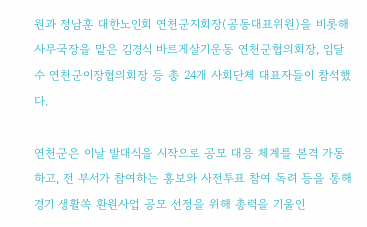원과 정남훈 대한노인회 연천군지회장(공동대표위원)을 비롯해 사무국장을 맡은 김경식 바르게살기운동 연천군협의회장, 임달수 연천군이장협의회장 등 총 24개 사회단체 대표자들이 참석했다.

연천군은 이날 발대식을 시작으로 공모 대응 체계를 본격 가동하고, 전 부서가 참여하는 홍보와 사전투표 참여 독려 등을 통해 경기 생활쏙 환원사업 공모 선정을 위해 총력을 기울인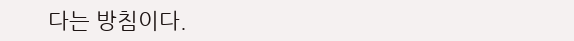다는 방침이다.